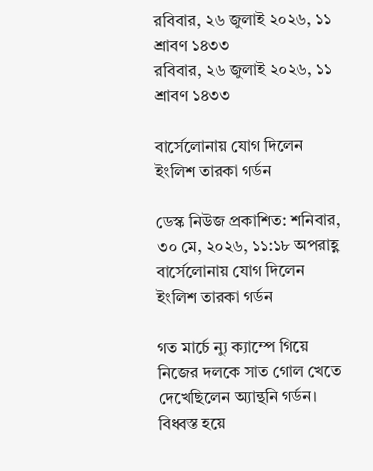রবিবার, ২৬ জুলাই ২০২৬, ১১ শ্রাবণ ১৪৩৩
রবিবার, ২৬ জুলাই ২০২৬, ১১ শ্রাবণ ১৪৩৩

বার্সেলোনায় যোগ দিলেন ইংলিশ তারকা গর্ডন

ডেস্ক নিউজ প্রকাশিত: শনিবার, ৩০ মে, ২০২৬, ১১:১৮ অপরাহ্ণ
বার্সেলোনায় যোগ দিলেন ইংলিশ তারকা গর্ডন

গত মার্চে ন্যু ক্যাম্পে গিয়ে নিজের দলকে সাত গোল খেতে দেখেছিলেন অ্যান্থনি গর্ডন। বিধ্বস্ত হয়ে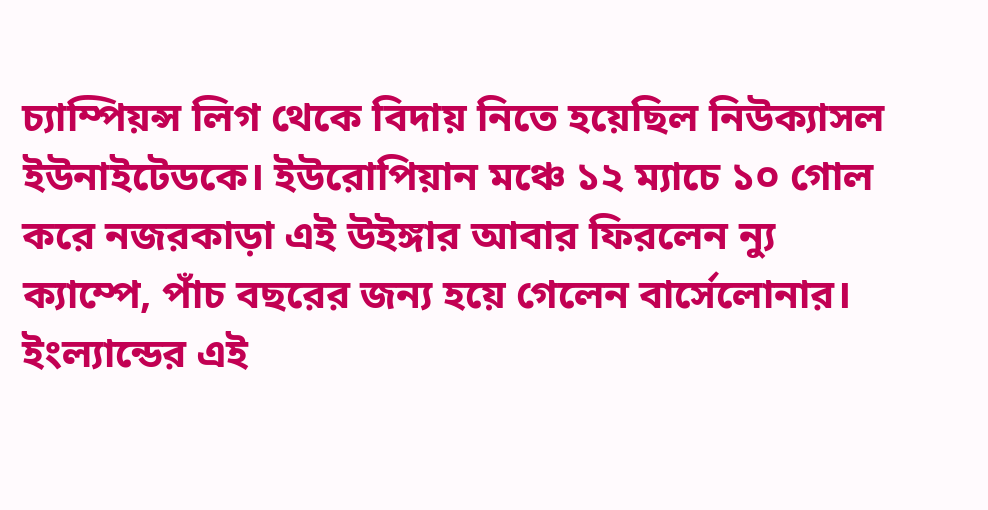চ্যাম্পিয়ন্স লিগ থেকে বিদায় নিতে হয়েছিল নিউক্যাসল ইউনাইটেডকে। ইউরোপিয়ান মঞ্চে ১২ ম্যাচে ১০ গোল করে নজরকাড়া এই উইঙ্গার আবার ফিরলেন ন্যু ক্যাম্পে, পাঁচ বছরের জন্য হয়ে গেলেন বার্সেলোনার।
ইংল্যান্ডের এই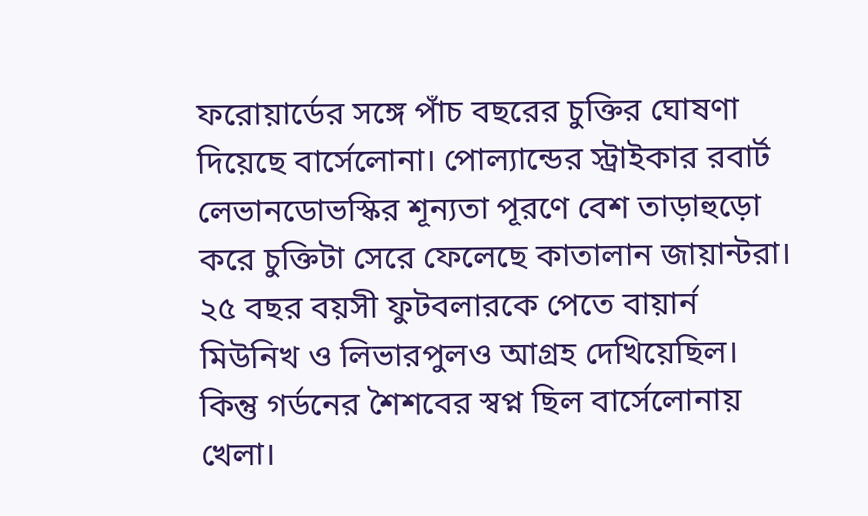ফরোয়ার্ডের সঙ্গে পাঁচ বছরের চুক্তির ঘোষণা দিয়েছে বার্সেলোনা। পোল্যান্ডের স্ট্রাইকার রবার্ট লেভানডোভস্কির শূন্যতা পূরণে বেশ তাড়াহুড়ো করে চুক্তিটা সেরে ফেলেছে কাতালান জায়ান্টরা। ২৫ বছর বয়সী ফুটবলারকে পেতে বায়ার্ন মিউনিখ ও লিভারপুলও আগ্রহ দেখিয়েছিল। কিন্তু গর্ডনের শৈশবের স্বপ্ন ছিল বার্সেলোনায় খেলা।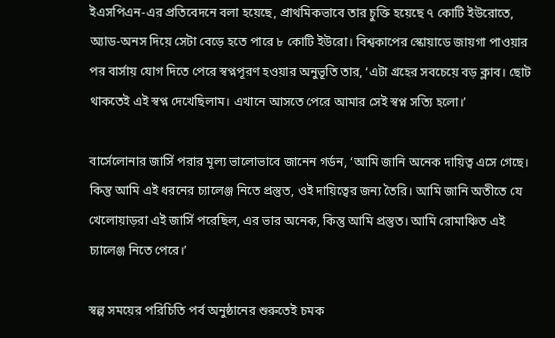ইএসপিএন-এর প্রতিবেদনে বলা হয়েছে, প্রাথমিকভাবে তার চুক্তি হয়েছে ৭ কোটি ইউরোতে, অ্যাড-অনস দিয়ে সেটা বেড়ে হতে পারে ৮ কোটি ইউরো। বিশ্বকাপের স্কোয়াডে জায়গা পাওয়ার পর বার্সায় যোগ দিতে পেরে স্বপ্নপূরণ হওয়ার অনুভূতি তার, ‘এটা গ্রহের সবচেয়ে বড় ক্লাব। ছোট থাকতেই এই স্বপ্ন দেখেছিলাম। এখানে আসতে পেরে আমার সেই স্বপ্ন সত্যি হলো।’

বার্সেলোনার জার্সি পরার মূল্য ভালোভাবে জানেন গর্ডন, ‘আমি জানি অনেক দায়িত্ব এসে গেছে। কিন্তু আমি এই ধরনের চ্যালেঞ্জ নিতে প্রস্তুত, ওই দায়িত্বের জন্য তৈরি। আমি জানি অতীতে যে খেলোয়াড়রা এই জার্সি পরেছিল, এর ভার অনেক, কিন্তু আমি প্রস্তুত। আমি রোমাঞ্চিত এই চ্যালেঞ্জ নিতে পেরে।’

স্বল্প সময়ের পরিচিতি পর্ব অনুষ্ঠানের শুরুতেই চমক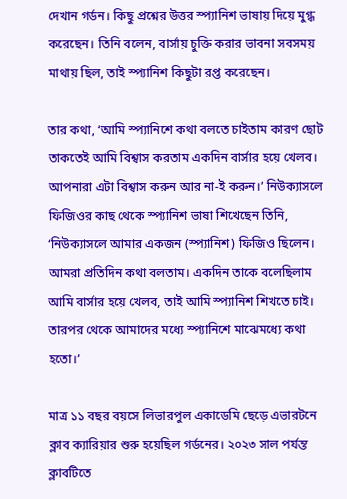দেখান গর্ডন। কিছু প্রশ্নের উত্তর স্প্যানিশ ভাষায় দিয়ে মুগ্ধ করেছেন। তিনি বলেন, বার্সায় চুক্তি করার ভাবনা সবসময় মাথায় ছিল, তাই স্প্যানিশ কিছুটা রপ্ত করেছেন।

তার কথা, ‘আমি স্প্যানিশে কথা বলতে চাইতাম কারণ ছোট তাকতেই আমি বিশ্বাস করতাম একদিন বার্সার হয়ে খেলব। আপনারা এটা বিশ্বাস করুন আর না-ই করুন।’ নিউক্যাসলে ফিজিওর কাছ থেকে স্প্যানিশ ভাষা শিখেছেন তিনি, ‘নিউক্যাসলে আমার একজন (স্প্যানিশ) ফিজিও ছিলেন। আমরা প্রতিদিন কথা বলতাম। একদিন তাকে বলেছিলাম আমি বার্সার হয়ে খেলব, তাই আমি স্প্যানিশ শিখতে চাই। তারপর থেকে আমাদের মধ্যে স্প্যানিশে মাঝেমধ্যে কথা হতো।’

মাত্র ১১ বছর বয়সে লিভারপুল একাডেমি ছেড়ে এভারটনে ক্লাব ক্যারিয়ার শুরু হয়েছিল গর্ডনের। ২০২৩ সাল পর্যন্ত ক্লাবটিতে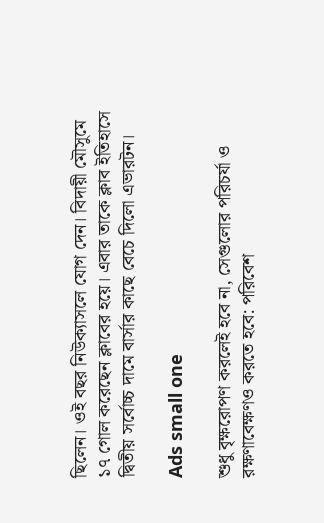ছিলেন। ওই বছর নিউক্যাসলে যোগ দেন। বিদায়ী মৌসুমে ১৭ গোল করেছেন ক্লাবের হয়ে। এবার তাকে ক্লাব ইতিহাসে দ্বিতীয় সর্বোচ্চ দামে বার্সার কাছে বেচে দিলো এভারটন।

Ads small one

শুধু বৃক্ষরোপণ করলেই হবে না, সেগুলোর পরিচর্যা ও রক্ষণাবেক্ষণও করতে হবে: পরিবেশ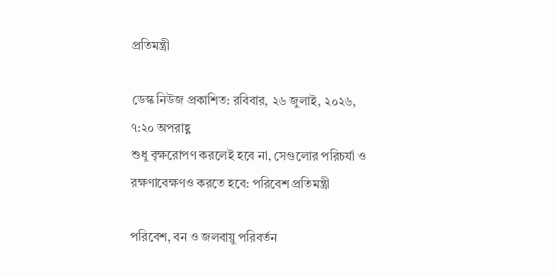প্রতিমন্ত্রী

ডেস্ক নিউজ প্রকাশিত: রবিবার, ২৬ জুলাই, ২০২৬, ৭:২০ অপরাহ্ণ
শুধু বৃক্ষরোপণ করলেই হবে না, সেগুলোর পরিচর্যা ও রক্ষণাবেক্ষণও করতে হবে: পরিবেশ প্রতিমন্ত্রী

পরিবেশ, বন ও জলবায়ু পরিবর্তন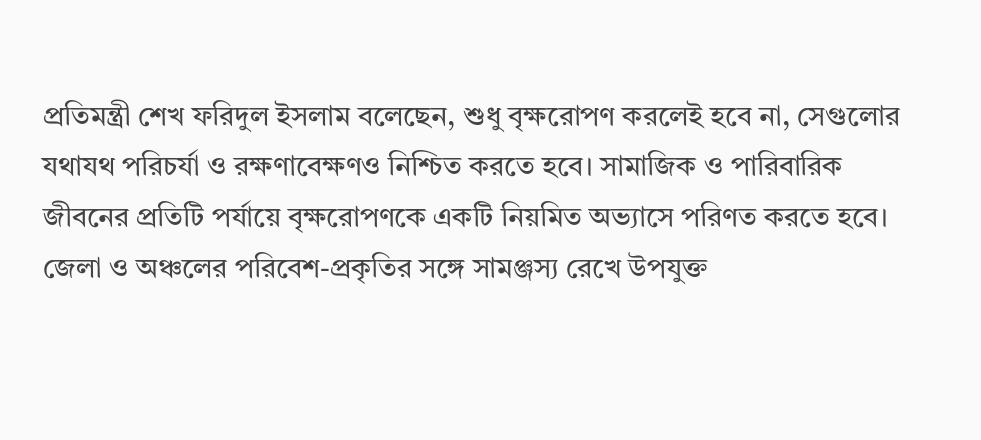প্রতিমন্ত্রী শেখ ফরিদুল ইসলাম বলেছেন, শুধু বৃক্ষরোপণ করলেই হবে না, সেগুলোর যথাযথ পরিচর্যা ও রক্ষণাবেক্ষণও নিশ্চিত করতে হবে। সামাজিক ও পারিবারিক জীবনের প্রতিটি পর্যায়ে বৃক্ষরোপণকে একটি নিয়মিত অভ্যাসে পরিণত করতে হবে। জেলা ও অঞ্চলের পরিবেশ-প্রকৃতির সঙ্গে সামঞ্জস্য রেখে উপযুক্ত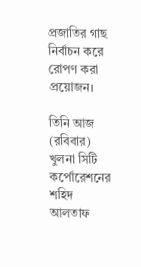প্রজাতির গাছ নির্বাচন করে রোপণ করা প্রয়োজন।

তিনি আজ (রবিবার) খুলনা সিটি কর্পোরেশনের শহিদ আলতাফ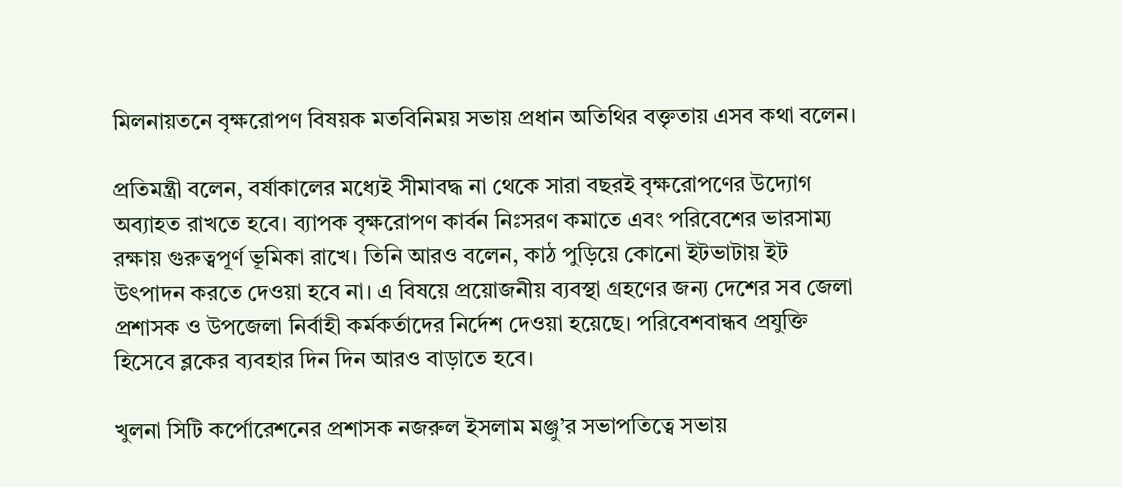মিলনায়তনে বৃক্ষরোপণ বিষয়ক মতবিনিময় সভায় প্রধান অতিথির বক্তৃতায় এসব কথা বলেন।

প্রতিমন্ত্রী বলেন, বর্ষাকালের মধ্যেই সীমাবদ্ধ না থেকে সারা বছরই বৃক্ষরোপণের উদ্যোগ অব্যাহত রাখতে হবে। ব্যাপক বৃক্ষরোপণ কার্বন নিঃসরণ কমাতে এবং পরিবেশের ভারসাম্য রক্ষায় গুরুত্বপূর্ণ ভূমিকা রাখে। তিনি আরও বলেন, কাঠ পুড়িয়ে কোনো ইটভাটায় ইট উৎপাদন করতে দেওয়া হবে না। এ বিষয়ে প্রয়োজনীয় ব্যবস্থা গ্রহণের জন্য দেশের সব জেলা প্রশাসক ও উপজেলা নির্বাহী কর্মকর্তাদের নির্দেশ দেওয়া হয়েছে। পরিবেশবান্ধব প্রযুক্তি হিসেবে ব্লকের ব্যবহার দিন দিন আরও বাড়াতে হবে।

খুলনা সিটি কর্পোরেশনের প্রশাসক নজরুল ইসলাম মঞ্জু’র সভাপতিত্বে সভায়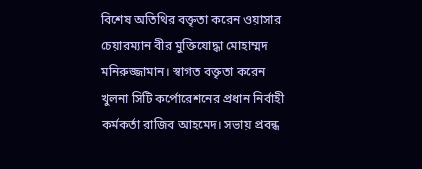বিশেষ অতিথির বক্তৃতা করেন ওয়াসার চেয়ারম্যান বীর মুক্তিযোদ্ধা মোহাম্মদ মনিরুজ্জামান। স্বাগত বক্তৃতা করেন খুলনা সিটি কর্পোরেশনের প্রধান নির্বাহী কর্মকর্তা রাজিব আহমেদ। সভায় প্রবন্ধ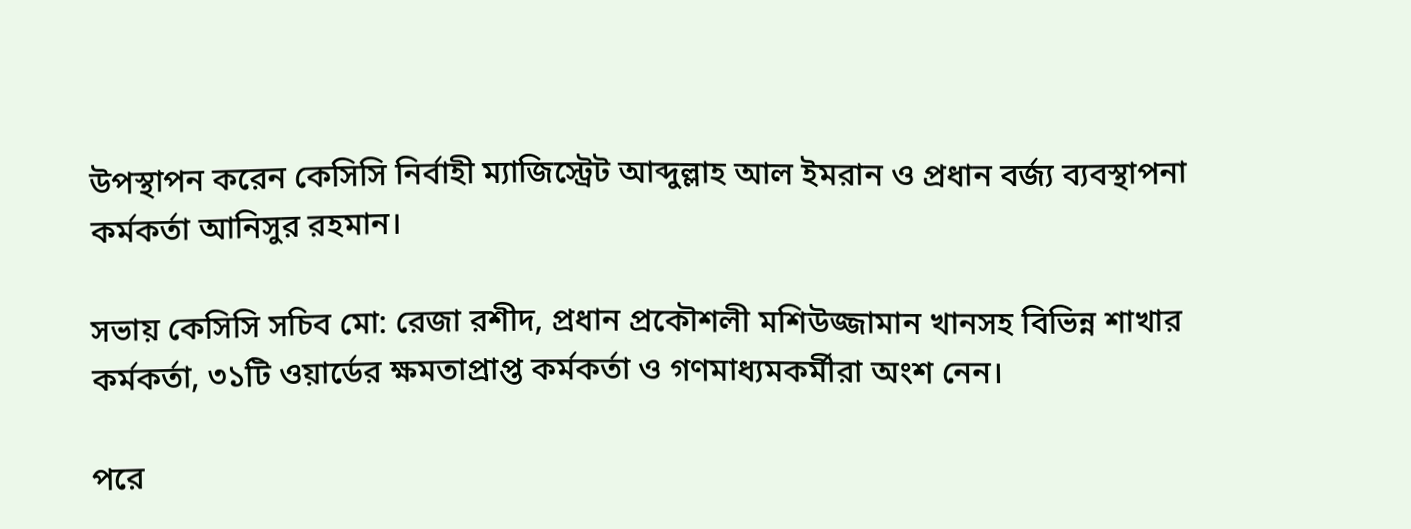উপস্থাপন করেন কেসিসি নির্বাহী ম্যাজিস্ট্রেট আব্দুল্লাহ আল ইমরান ও প্রধান বর্জ্য ব্যবস্থাপনা কর্মকর্তা আনিসুর রহমান।

সভায় কেসিসি সচিব মো: রেজা রশীদ, প্রধান প্রকৌশলী মশিউজ্জামান খানসহ বিভিন্ন শাখার কর্মকর্তা, ৩১টি ওয়ার্ডের ক্ষমতাপ্রাপ্ত কর্মকর্তা ও গণমাধ্যমকর্মীরা অংশ নেন।

পরে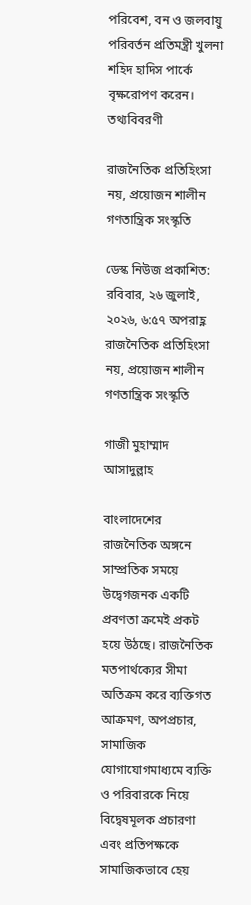পরিবেশ, বন ও জলবায়ু পরিবর্তন প্রতিমন্ত্রী খুলনা শহিদ হাদিস পার্কে বৃক্ষরোপণ করেন। তথ্যবিবরণী

রাজনৈতিক প্রতিহিংসা নয়, প্রয়োজন শালীন গণতান্ত্রিক সংস্কৃতি

ডেস্ক নিউজ প্রকাশিত: রবিবার, ২৬ জুলাই, ২০২৬, ৬:৫৭ অপরাহ্ণ
রাজনৈতিক প্রতিহিংসা নয়, প্রয়োজন শালীন গণতান্ত্রিক সংস্কৃতি

গাজী মুহাম্মাদ আসাদুল্লাহ

বাংলাদেশের রাজনৈতিক অঙ্গনে সাম্প্রতিক সময়ে উদ্বেগজনক একটি প্রবণতা ক্রমেই প্রকট হয়ে উঠছে। রাজনৈতিক মতপার্থক্যের সীমা অতিক্রম করে ব্যক্তিগত আক্রমণ, অপপ্রচার, সামাজিক যোগাযোগমাধ্যমে ব্যক্তি ও পরিবারকে নিয়ে বিদ্বেষমূলক প্রচারণা এবং প্রতিপক্ষকে সামাজিকভাবে হেয়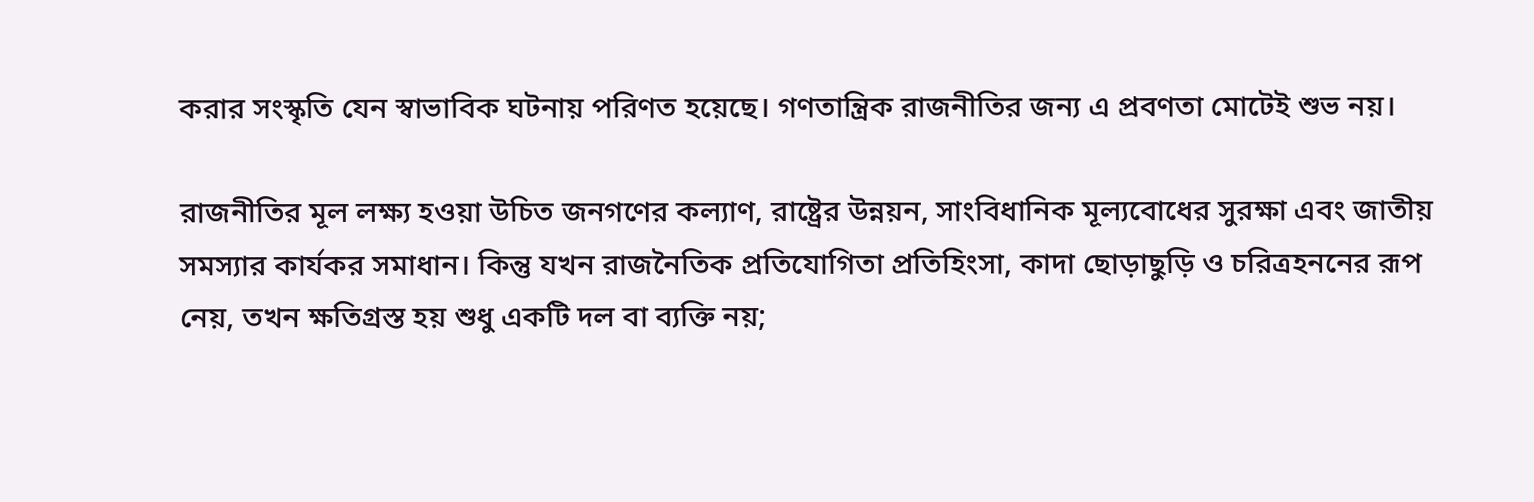করার সংস্কৃতি যেন স্বাভাবিক ঘটনায় পরিণত হয়েছে। গণতান্ত্রিক রাজনীতির জন্য এ প্রবণতা মোটেই শুভ নয়।

রাজনীতির মূল লক্ষ্য হওয়া উচিত জনগণের কল্যাণ, রাষ্ট্রের উন্নয়ন, সাংবিধানিক মূল্যবোধের সুরক্ষা এবং জাতীয় সমস্যার কার্যকর সমাধান। কিন্তু যখন রাজনৈতিক প্রতিযোগিতা প্রতিহিংসা, কাদা ছোড়াছুড়ি ও চরিত্রহননের রূপ নেয়, তখন ক্ষতিগ্রস্ত হয় শুধু একটি দল বা ব্যক্তি নয়;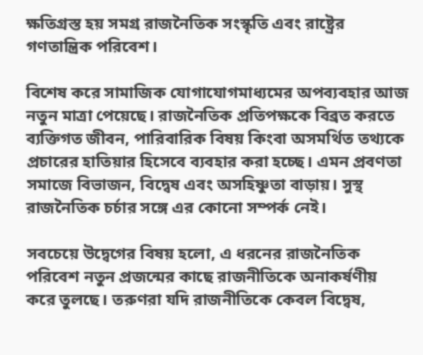ক্ষতিগ্রস্ত হয় সমগ্র রাজনৈতিক সংস্কৃতি এবং রাষ্ট্রের গণতান্ত্রিক পরিবেশ।

বিশেষ করে সামাজিক যোগাযোগমাধ্যমের অপব্যবহার আজ নতুন মাত্রা পেয়েছে। রাজনৈতিক প্রতিপক্ষকে বিব্রত করতে ব্যক্তিগত জীবন, পারিবারিক বিষয় কিংবা অসমর্থিত তথ্যকে প্রচারের হাতিয়ার হিসেবে ব্যবহার করা হচ্ছে। এমন প্রবণতা সমাজে বিভাজন, বিদ্বেষ এবং অসহিষ্ণুতা বাড়ায়। সুস্থ রাজনৈতিক চর্চার সঙ্গে এর কোনো সম্পর্ক নেই।

সবচেয়ে উদ্বেগের বিষয় হলো, এ ধরনের রাজনৈতিক পরিবেশ নতুন প্রজন্মের কাছে রাজনীতিকে অনাকর্ষণীয় করে তুলছে। তরুণরা যদি রাজনীতিকে কেবল বিদ্বেষ,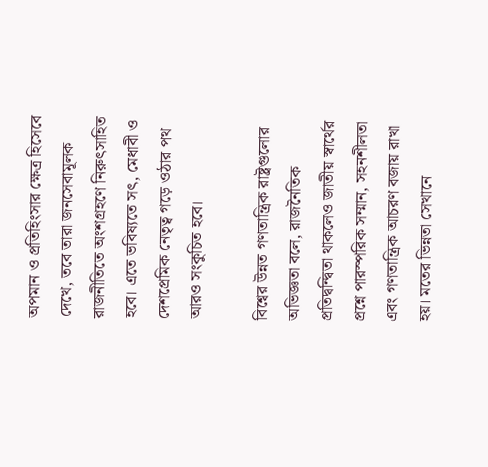অপমান ও প্রতিহিংসার ক্ষেত্র হিসেবে দেখে, তবে তারা জনসেবামূলক রাজনীতিতে অংশগ্রহণে নিরুৎসাহিত হবে। এতে ভবিষ্যতে সৎ, মেধাবী ও দেশপ্রেমিক নেতৃত্ব গড়ে ওঠার পথ আরও সংকুচিত হবে।

বিশ্বের উন্নত গণতান্ত্রিক রাষ্ট্রগুলোর অভিজ্ঞতা বলে, রাজনৈতিক প্রতিদ্বন্দ্বিতা থাকলেও জাতীয় স্বার্থের প্রশ্নে পারস্পরিক সম্মান, সহনশীলতা এবং গণতান্ত্রিক আচরণ বজায় রাখা হয়। মতের ভিন্নতা সেখানে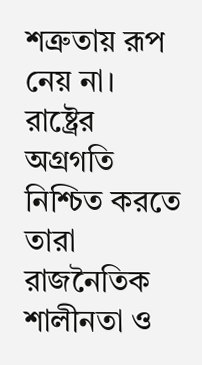শত্রুতায় রূপ নেয় না। রাষ্ট্রের অগ্রগতি নিশ্চিত করতে তারা রাজনৈতিক শালীনতা ও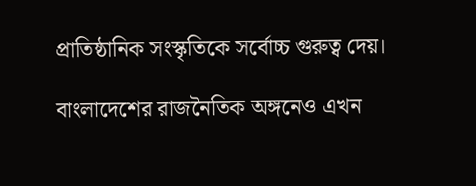প্রাতিষ্ঠানিক সংস্কৃতিকে সর্বোচ্চ গুরুত্ব দেয়।

বাংলাদেশের রাজনৈতিক অঙ্গনেও এখন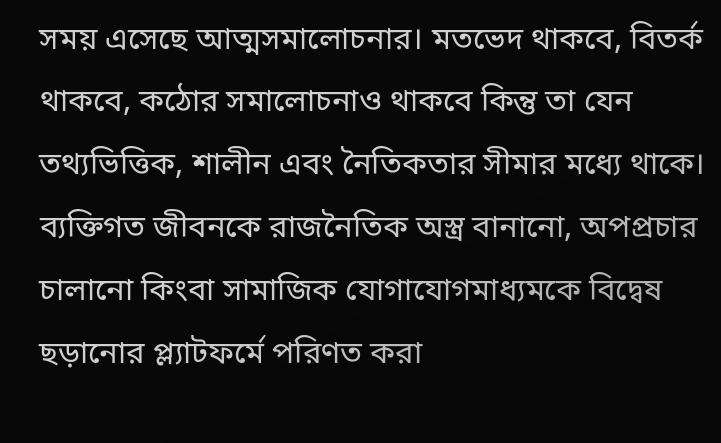সময় এসেছে আত্মসমালোচনার। মতভেদ থাকবে, বিতর্ক থাকবে, কঠোর সমালোচনাও থাকবে কিন্তু তা যেন তথ্যভিত্তিক, শালীন এবং নৈতিকতার সীমার মধ্যে থাকে। ব্যক্তিগত জীবনকে রাজনৈতিক অস্ত্র বানানো, অপপ্রচার চালানো কিংবা সামাজিক যোগাযোগমাধ্যমকে বিদ্বেষ ছড়ানোর প্ল্যাটফর্মে পরিণত করা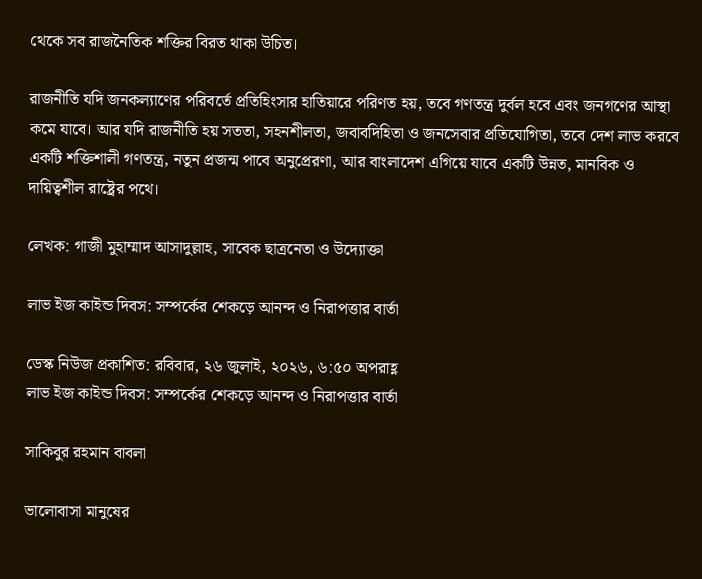থেকে সব রাজনৈতিক শক্তির বিরত থাকা উচিত।

রাজনীতি যদি জনকল্যাণের পরিবর্তে প্রতিহিংসার হাতিয়ারে পরিণত হয়, তবে গণতন্ত্র দুর্বল হবে এবং জনগণের আস্থা কমে যাবে। আর যদি রাজনীতি হয় সততা, সহনশীলতা, জবাবদিহিতা ও জনসেবার প্রতিযোগিতা, তবে দেশ লাভ করবে একটি শক্তিশালী গণতন্ত্র, নতুন প্রজন্ম পাবে অনুপ্রেরণা, আর বাংলাদেশ এগিয়ে যাবে একটি উন্নত, মানবিক ও দায়িত্বশীল রাষ্ট্রের পথে।

লেখক: গাজী মুহাম্মাদ আসাদুল্লাহ, সাবেক ছাত্রনেতা ও উদ্যোক্তা

লাভ ইজ কাইন্ড দিবস: সম্পর্কের শেকড়ে আনন্দ ও নিরাপত্তার বার্তা

ডেস্ক নিউজ প্রকাশিত: রবিবার, ২৬ জুলাই, ২০২৬, ৬:৫০ অপরাহ্ণ
লাভ ইজ কাইন্ড দিবস: সম্পর্কের শেকড়ে আনন্দ ও নিরাপত্তার বার্তা

সাকিবুর রহমান বাবলা

ভালোবাসা মানুষের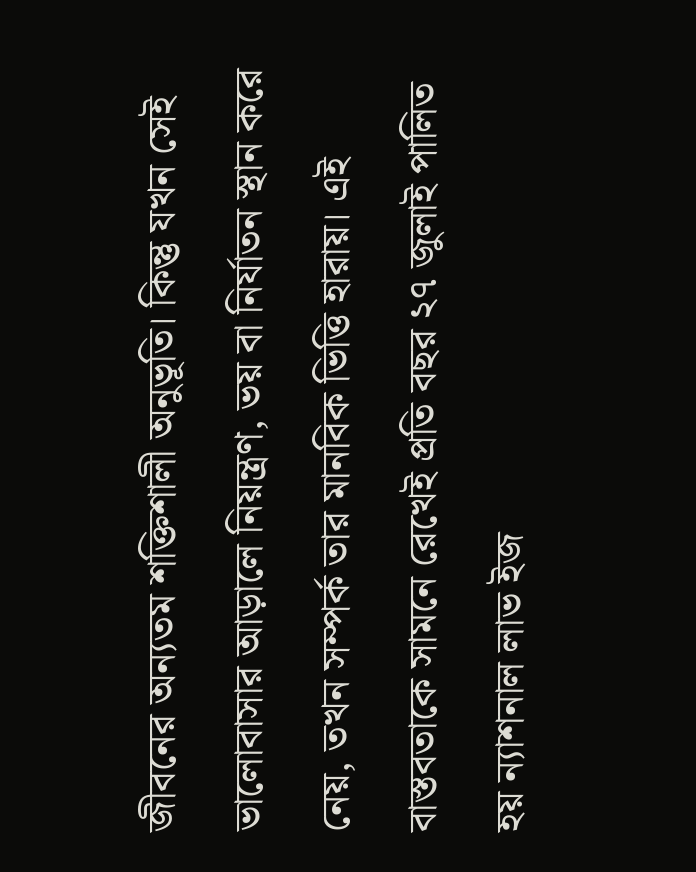জীবনের অন্যতম শক্তিশালী অনুভূতি। কিন্তু যখন সেই ভালোবাসার আড়ালে নিয়ন্ত্রণ, ভয় বা নির্যাতন স্থান করে নেয়, তখন সম্পর্ক তার মানবিক ভিত্তি হারায়। এই বাস্তবতাকে সামনে রেখেই প্রতি বছর ২৭ জুলাই পালিত হয় ন্যাশনাল লাভ ইজ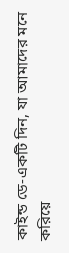কাইন্ড ডে-একটি দিন, যা আমাদের মনে করিয়ে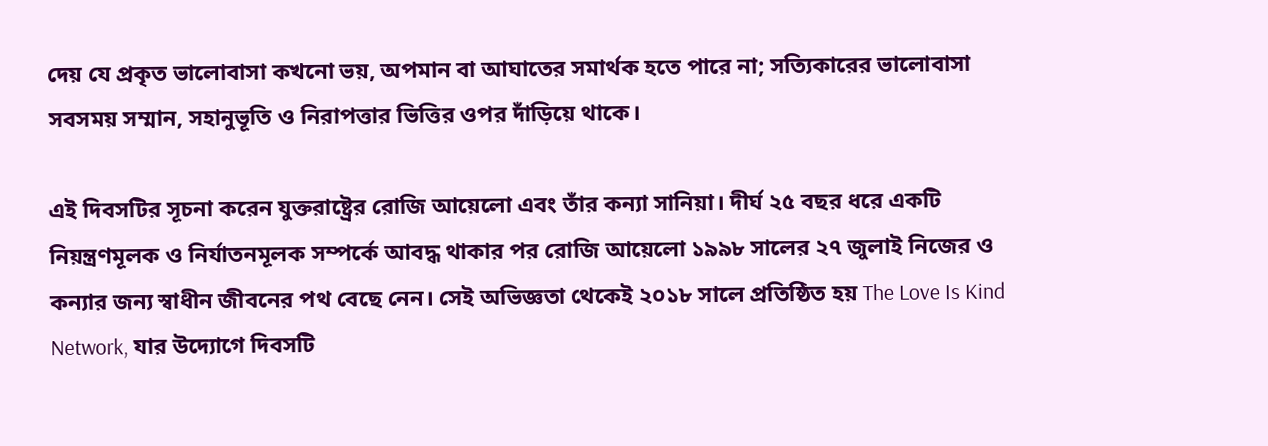দেয় যে প্রকৃত ভালোবাসা কখনো ভয়, অপমান বা আঘাতের সমার্থক হতে পারে না; সত্যিকারের ভালোবাসা সবসময় সম্মান, সহানুভূতি ও নিরাপত্তার ভিত্তির ওপর দাঁড়িয়ে থাকে।

এই দিবসটির সূচনা করেন যুক্তরাষ্ট্রের রোজি আয়েলো এবং তাঁর কন্যা সানিয়া। দীর্ঘ ২৫ বছর ধরে একটি নিয়ন্ত্রণমূলক ও নির্যাতনমূলক সম্পর্কে আবদ্ধ থাকার পর রোজি আয়েলো ১৯৯৮ সালের ২৭ জুলাই নিজের ও কন্যার জন্য স্বাধীন জীবনের পথ বেছে নেন। সেই অভিজ্ঞতা থেকেই ২০১৮ সালে প্রতিষ্ঠিত হয় The Love Is Kind Network, যার উদ্যোগে দিবসটি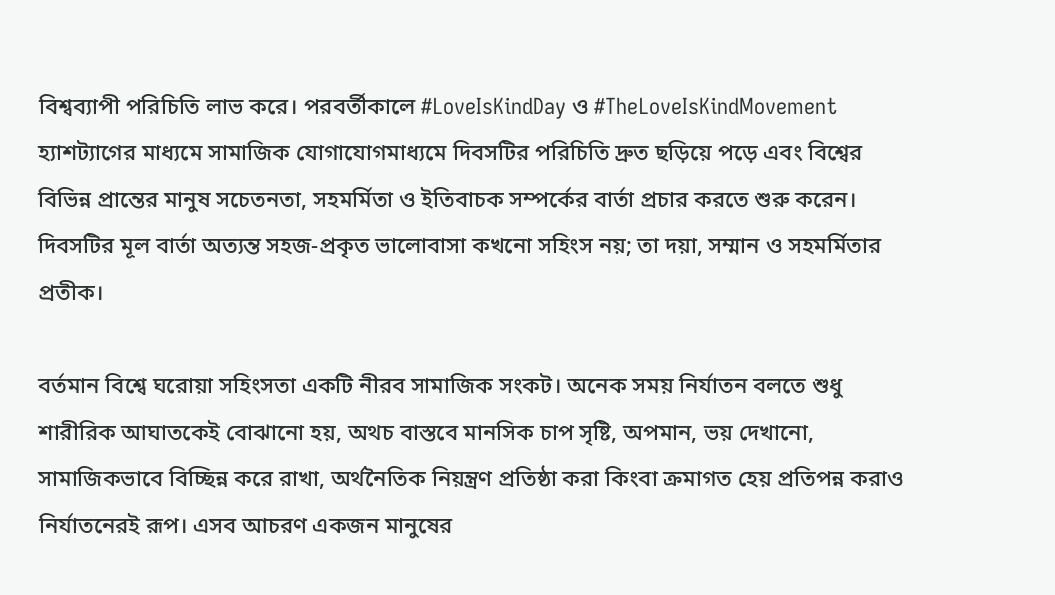বিশ্বব্যাপী পরিচিতি লাভ করে। পরবর্তীকালে #LoveIsKindDay ও #TheLoveIsKindMovement হ্যাশট্যাগের মাধ্যমে সামাজিক যোগাযোগমাধ্যমে দিবসটির পরিচিতি দ্রুত ছড়িয়ে পড়ে এবং বিশ্বের বিভিন্ন প্রান্তের মানুষ সচেতনতা, সহমর্মিতা ও ইতিবাচক সম্পর্কের বার্তা প্রচার করতে শুরু করেন। দিবসটির মূল বার্তা অত্যন্ত সহজ-প্রকৃত ভালোবাসা কখনো সহিংস নয়; তা দয়া, সম্মান ও সহমর্মিতার প্রতীক।

বর্তমান বিশ্বে ঘরোয়া সহিংসতা একটি নীরব সামাজিক সংকট। অনেক সময় নির্যাতন বলতে শুধু শারীরিক আঘাতকেই বোঝানো হয়, অথচ বাস্তবে মানসিক চাপ সৃষ্টি, অপমান, ভয় দেখানো, সামাজিকভাবে বিচ্ছিন্ন করে রাখা, অর্থনৈতিক নিয়ন্ত্রণ প্রতিষ্ঠা করা কিংবা ক্রমাগত হেয় প্রতিপন্ন করাও নির্যাতনেরই রূপ। এসব আচরণ একজন মানুষের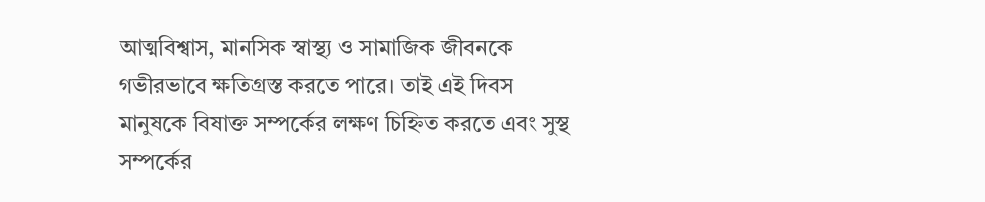আত্মবিশ্বাস, মানসিক স্বাস্থ্য ও সামাজিক জীবনকে গভীরভাবে ক্ষতিগ্রস্ত করতে পারে। তাই এই দিবস মানুষকে বিষাক্ত সম্পর্কের লক্ষণ চিহ্নিত করতে এবং সুস্থ সম্পর্কের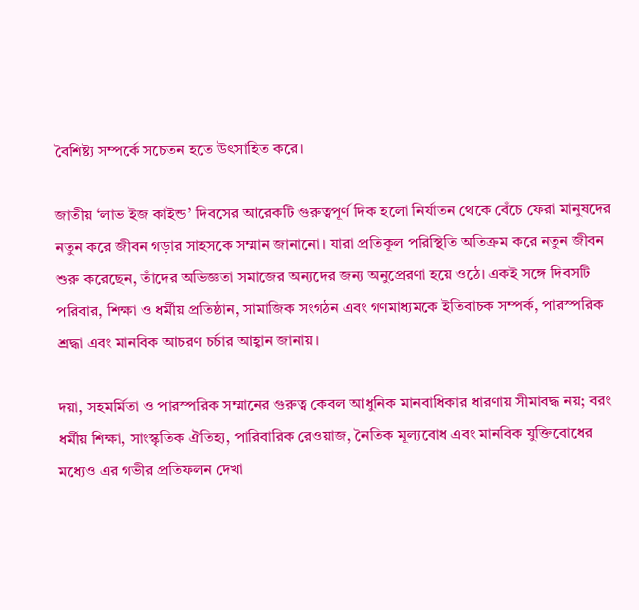বৈশিষ্ট্য সম্পর্কে সচেতন হতে উৎসাহিত করে।

জাতীয় ‘লাভ ইজ কাইন্ড’ দিবসের আরেকটি গুরুত্বপূর্ণ দিক হলো নির্যাতন থেকে বেঁচে ফেরা মানুষদের নতুন করে জীবন গড়ার সাহসকে সম্মান জানানো। যারা প্রতিকূল পরিস্থিতি অতিক্রম করে নতুন জীবন শুরু করেছেন, তাঁদের অভিজ্ঞতা সমাজের অন্যদের জন্য অনুপ্রেরণা হয়ে ওঠে। একই সঙ্গে দিবসটি পরিবার, শিক্ষা ও ধর্মীয় প্রতিষ্ঠান, সামাজিক সংগঠন এবং গণমাধ্যমকে ইতিবাচক সম্পর্ক, পারস্পরিক শ্রদ্ধা এবং মানবিক আচরণ চর্চার আহ্বান জানায়।

দয়া, সহমর্মিতা ও পারস্পরিক সম্মানের গুরুত্ব কেবল আধুনিক মানবাধিকার ধারণায় সীমাবদ্ধ নয়; বরং ধর্মীয় শিক্ষা, সাংস্কৃতিক ঐতিহ্য, পারিবারিক রেওয়াজ, নৈতিক মূল্যবোধ এবং মানবিক যুক্তিবোধের মধ্যেও এর গভীর প্রতিফলন দেখা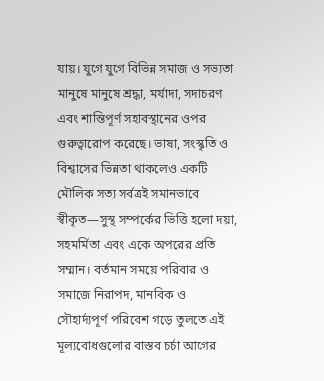যায়। যুগে যুগে বিভিন্ন সমাজ ও সভ্যতা মানুষে মানুষে শ্রদ্ধা, মর্যাদা, সদাচরণ এবং শান্তিপূর্ণ সহাবস্থানের ওপর গুরুত্বারোপ করেছে। ভাষা, সংস্কৃতি ও বিশ্বাসের ভিন্নতা থাকলেও একটি মৌলিক সত্য সর্বত্রই সমানভাবে স্বীকৃত—সুস্থ সম্পর্কের ভিত্তি হলো দয়া, সহমর্মিতা এবং একে অপরের প্রতি সম্মান। বর্তমান সময়ে পরিবার ও সমাজে নিরাপদ, মানবিক ও সৌহার্দ্যপূর্ণ পরিবেশ গড়ে তুলতে এই মূল্যবোধগুলোর বাস্তব চর্চা আগের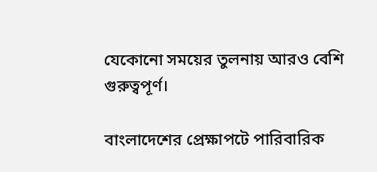যেকোনো সময়ের তুলনায় আরও বেশি গুরুত্বপূর্ণ।

বাংলাদেশের প্রেক্ষাপটে পারিবারিক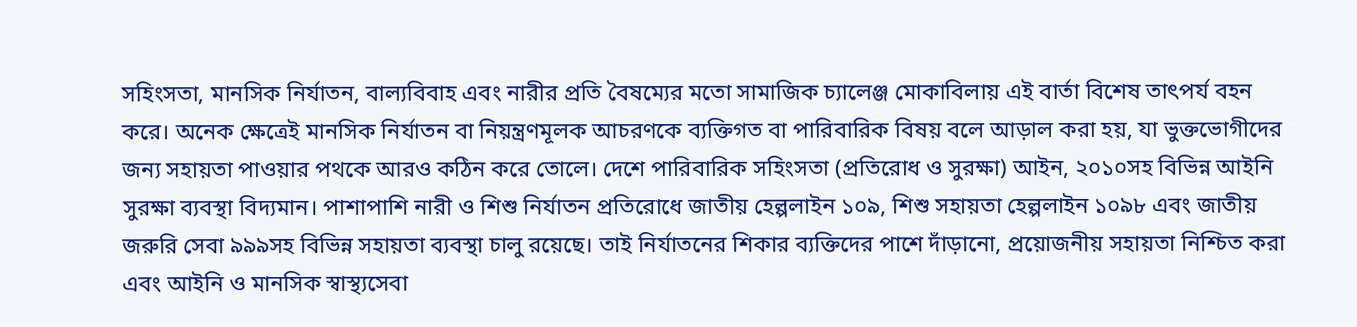সহিংসতা, মানসিক নির্যাতন, বাল্যবিবাহ এবং নারীর প্রতি বৈষম্যের মতো সামাজিক চ্যালেঞ্জ মোকাবিলায় এই বার্তা বিশেষ তাৎপর্য বহন করে। অনেক ক্ষেত্রেই মানসিক নির্যাতন বা নিয়ন্ত্রণমূলক আচরণকে ব্যক্তিগত বা পারিবারিক বিষয় বলে আড়াল করা হয়, যা ভুক্তভোগীদের জন্য সহায়তা পাওয়ার পথকে আরও কঠিন করে তোলে। দেশে পারিবারিক সহিংসতা (প্রতিরোধ ও সুরক্ষা) আইন, ২০১০সহ বিভিন্ন আইনি সুরক্ষা ব্যবস্থা বিদ্যমান। পাশাপাশি নারী ও শিশু নির্যাতন প্রতিরোধে জাতীয় হেল্পলাইন ১০৯, শিশু সহায়তা হেল্পলাইন ১০৯৮ এবং জাতীয় জরুরি সেবা ৯৯৯সহ বিভিন্ন সহায়তা ব্যবস্থা চালু রয়েছে। তাই নির্যাতনের শিকার ব্যক্তিদের পাশে দাঁড়ানো, প্রয়োজনীয় সহায়তা নিশ্চিত করা এবং আইনি ও মানসিক স্বাস্থ্যসেবা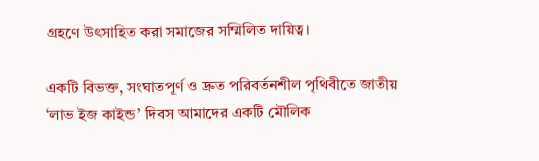গ্রহণে উৎসাহিত করা সমাজের সম্মিলিত দায়িত্ব।

একটি বিভক্ত, সংঘাতপূর্ণ ও দ্রুত পরিবর্তনশীল পৃথিবীতে জাতীয় ‘লাভ ইজ কাইন্ড’ দিবস আমাদের একটি মৌলিক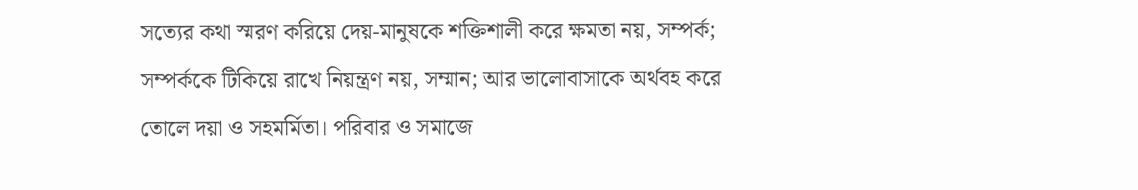সত্যের কথা স্মরণ করিয়ে দেয়-মানুষকে শক্তিশালী করে ক্ষমতা নয়, সম্পর্ক; সম্পর্ককে টিকিয়ে রাখে নিয়ন্ত্রণ নয়, সম্মান; আর ভালোবাসাকে অর্থবহ করে তোলে দয়া ও সহমর্মিতা। পরিবার ও সমাজে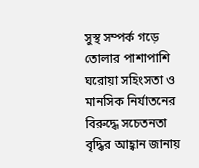সুস্থ সম্পর্ক গড়ে তোলার পাশাপাশি ঘরোয়া সহিংসতা ও মানসিক নির্যাতনের বিরুদ্ধে সচেতনতা বৃদ্ধির আহ্বান জানায়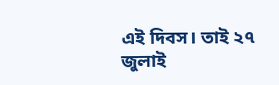এই দিবস। তাই ২৭ জুলাই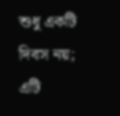শুধু একটি দিবস নয়; এটি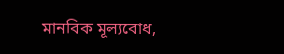মানবিক মূল্যবোধ,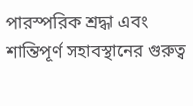পারস্পরিক শ্রদ্ধা এবং শান্তিপূর্ণ সহাবস্থানের গুরুত্ব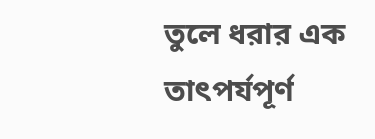তুলে ধরার এক তাৎপর্যপূর্ণ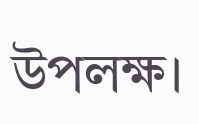উপলক্ষ।